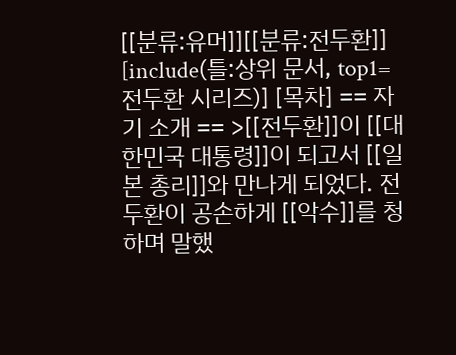[[분류:유머]][[분류:전두환]] [include(틀:상위 문서, top1=전두환 시리즈)] [목차] == 자기 소개 == >[[전두환]]이 [[대한민국 대통령]]이 되고서 [[일본 총리]]와 만나게 되었다. 전두환이 공손하게 [[악수]]를 청하며 말했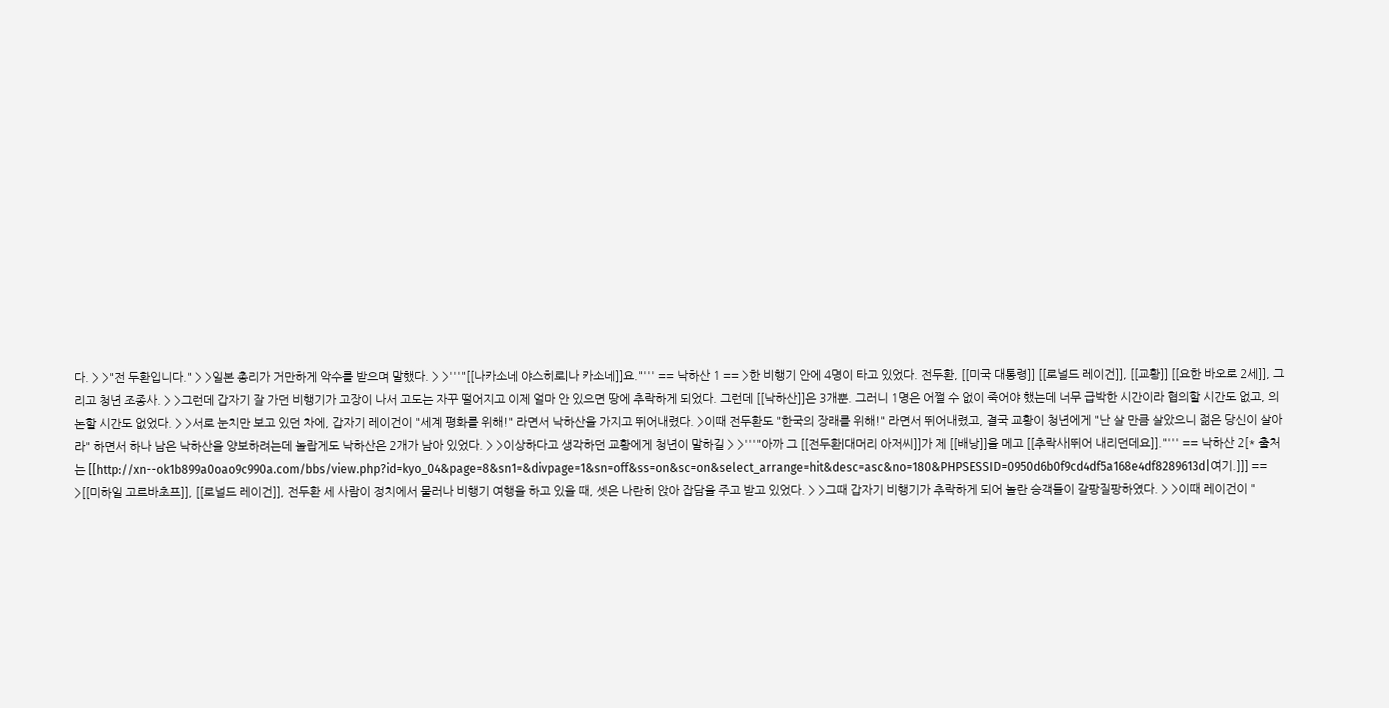다. > >"전 두환입니다." > >일본 총리가 거만하게 악수를 받으며 말했다. > >'''"[[나카소네 야스히로|나 카소네]]요."''' == 낙하산 1 == >한 비행기 안에 4명이 타고 있었다. 전두환, [[미국 대통령]] [[로널드 레이건]], [[교황]] [[요한 바오로 2세]], 그리고 청년 조종사. > >그런데 갑자기 잘 가던 비행기가 고장이 나서 고도는 자꾸 떨어지고 이제 얼마 안 있으면 땅에 추락하게 되었다. 그런데 [[낙하산]]은 3개뿐. 그러니 1명은 어쩔 수 없이 죽어야 했는데 너무 급박한 시간이라 협의할 시간도 없고, 의논할 시간도 없었다. > >서로 눈치만 보고 있던 차에, 갑자기 레이건이 "세계 평화를 위해!" 라면서 낙하산을 가지고 뛰어내렸다. >이때 전두환도 "한국의 장래를 위해!" 라면서 뛰어내렸고, 결국 교황이 청년에게 "난 살 만큼 살았으니 젊은 당신이 살아라" 하면서 하나 남은 낙하산을 양보하려는데 놀랍게도 낙하산은 2개가 남아 있었다. > >이상하다고 생각하던 교황에게 청년이 말하길 > >'''"아까 그 [[전두환|대머리 아저씨]]가 제 [[배낭]]을 메고 [[추락사|뛰어 내리던데요]]."''' == 낙하산 2[* 출처는 [[http://xn--ok1b899a0oao9c990a.com/bbs/view.php?id=kyo_04&page=8&sn1=&divpage=1&sn=off&ss=on&sc=on&select_arrange=hit&desc=asc&no=180&PHPSESSID=0950d6b0f9cd4df5a168e4df8289613d|여기.]]] == >[[미하일 고르바초프]], [[로널드 레이건]], 전두환 세 사람이 정치에서 물러나 비행기 여행을 하고 있을 때, 셋은 나란히 앉아 잡담을 주고 받고 있었다. > >그때 갑자기 비행기가 추락하게 되어 놀란 승객들이 갈팡질팡하였다. > >이때 레이건이 "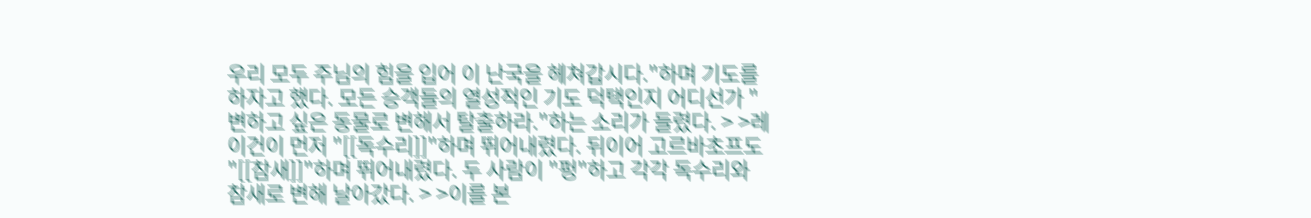우리 모두 주님의 힘을 입어 이 난국을 헤쳐갑시다."하며 기도를 하자고 했다. 모든 승객들의 열성적인 기도 덕택인지 어디선가 "변하고 싶은 동물로 변해서 탈출하라."하는 소리가 들렸다. > >레이건이 먼저 "[[독수리]]"하며 뛰어내렸다. 뒤이어 고르바초프도 "[[참새]]"하며 뛰어내렸다. 두 사람이 "펑"하고 각각 독수리와 참새로 변해 날아갔다. > >이를 본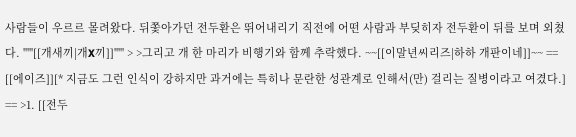사람들이 우르르 몰려왔다. 뒤쫓아가던 전두환은 뛰어내리기 직전에 어떤 사람과 부딪히자 전두환이 뒤를 보며 외쳤다. '''"[[개새끼|개X끼]]"''' > >그리고 개 한 마리가 비행기와 함께 추락했다. ~~[[이말년씨리즈|하하 개판이네]]~~ == [[에이즈]][* 지금도 그런 인식이 강하지만 과거에는 특히나 문란한 성관계로 인해서(만) 걸리는 질병이라고 여겼다.] == >1. [[전두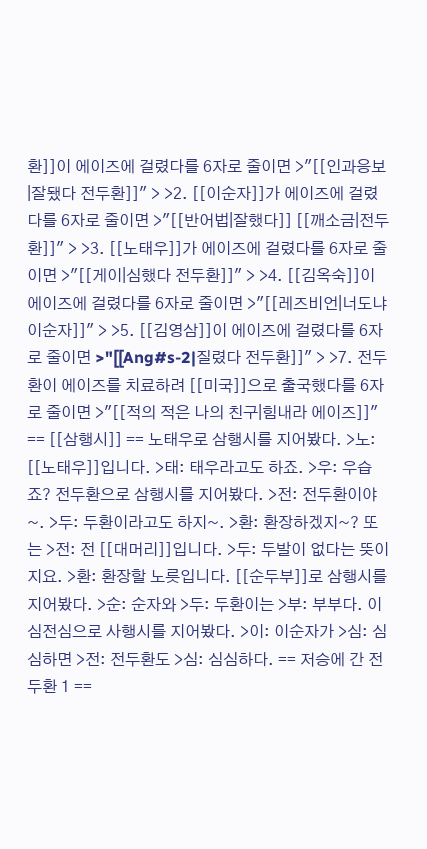환]]이 에이즈에 걸렸다를 6자로 줄이면 >"[[인과응보|잘됐다 전두환]]" > >2. [[이순자]]가 에이즈에 걸렸다를 6자로 줄이면 >"[[반어법|잘했다]] [[깨소금|전두환]]" > >3. [[노태우]]가 에이즈에 걸렸다를 6자로 줄이면 >"[[게이|심했다 전두환]]" > >4. [[김옥숙]]이 에이즈에 걸렸다를 6자로 줄이면 >"[[레즈비언|너도냐 이순자]]" > >5. [[김영삼]]이 에이즈에 걸렸다를 6자로 줄이면 >"[[Ang#s-2|질렸다 전두환]]" > >7. 전두환이 에이즈를 치료하려 [[미국]]으로 출국했다를 6자로 줄이면 >"[[적의 적은 나의 친구|힘내라 에이즈]]" == [[삼행시]] == 노태우로 삼행시를 지어봤다. >노: [[노태우]]입니다. >태: 태우라고도 하죠. >우: 우습죠? 전두환으로 삼행시를 지어봤다. >전: 전두환이야~. >두: 두환이라고도 하지~. >환: 환장하겠지~? 또는 >전: 전 [[대머리]]입니다. >두: 두발이 없다는 뜻이지요. >환: 환장할 노릇입니다. [[순두부]]로 삼행시를 지어봤다. >순: 순자와 >두: 두환이는 >부: 부부다. 이심전심으로 사행시를 지어봤다. >이: 이순자가 >심: 심심하면 >전: 전두환도 >심: 심심하다. == 저승에 간 전두환 1 ==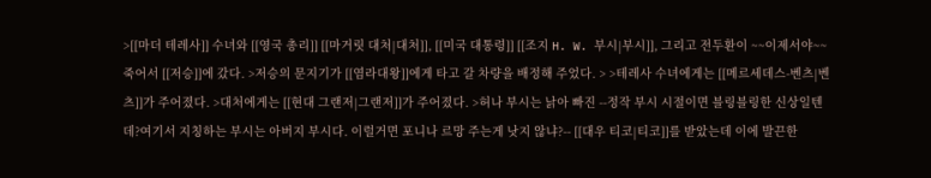>[[마더 테레사]] 수녀와 [[영국 총리]] [[마거릿 대처|대처]], [[미국 대통령]] [[조지 H. W. 부시|부시]], 그리고 전두환이 ~~이제서야~~ 죽어서 [[저승]]에 갔다. >저승의 문지기가 [[염라대왕]]에게 타고 갈 차량을 배정해 주었다. > >테레사 수녀에게는 [[메르세데스-벤츠|벤츠]]가 주어졌다. >대처에게는 [[현대 그랜저|그랜저]]가 주어졌다. >허나 부시는 낡아 빠진 --정작 부시 시절이면 블링블링한 신상일텐데?여기서 지칭하는 부시는 아버지 부시다. 이럴거면 포니나 르망 주는게 낫지 않냐?-- [[대우 티코|티코]]를 받았는데 이에 발끈한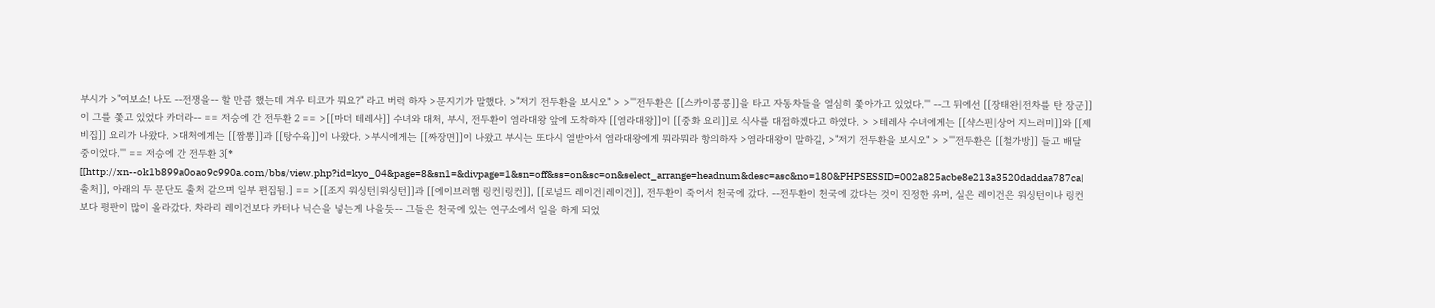부시가 >"여보쇼! 나도 --전쟁을-- 할 만큼 했는데 겨우 티코가 뭐요?" 라고 버럭 하자 >문지기가 말했다. >"저기 전두환을 보시오" > >'''전두환은 [[스카이콩콩]]을 타고 자동차들을 열심히 쫓아가고 있었다.''' --그 뒤에선 [[장태완|전차를 탄 장군]]이 그를 쫓고 있었다 카더라-- == 저승에 간 전두환 2 == >[[마더 테레사]] 수녀와 대처, 부시, 전두환이 염라대왕 앞에 도착하자 [[염라대왕]]이 [[중화 요리]]로 식사를 대접하겠다고 하였다. > >테레사 수녀에게는 [[샥스핀|상어 지느러미]]와 [[제비집]] 요리가 나왔다. >대처에게는 [[짬뽕]]과 [[탕수육]]이 나왔다. >부시에게는 [[짜장면]]이 나왔고 부시는 또다시 열받아서 염라대왕에게 뭐라뭐라 항의하자 >염라대왕이 말하길, >"저기 전두환을 보시오" > >'''전두환은 [[철가방]] 들고 배달 중이었다.''' == 저승에 간 전두환 3[* [[http://xn--ok1b899a0oao9c990a.com/bbs/view.php?id=kyo_04&page=8&sn1=&divpage=1&sn=off&ss=on&sc=on&select_arrange=headnum&desc=asc&no=180&PHPSESSID=002a825acbe8e213a3520daddaa787ca|출처]], 아래의 두 문단도 출처 같으며 일부 편집됨.] == >[[조지 워싱턴|워싱턴]]과 [[에이브러햄 링컨|링컨]], [[로널드 레이건|레이건]], 전두환이 죽어서 천국에 갔다. --전두환이 천국에 갔다는 것이 진정한 유머, 실은 레이건은 워싱턴이나 링컨보다 평판이 많이 올라갔다. 차라리 레이건보다 카터나 닉슨을 넣는게 나을듯-- 그들은 천국에 있는 연구소에서 일을 하게 되었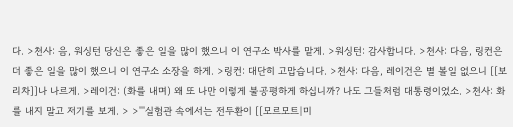다. >천사: 음, 워싱턴 당신은 좋은 일을 많이 했으니 이 연구소 박사를 맡게. >워싱턴: 감사합니다. >천사: 다음, 링컨은 더 좋은 일을 많이 했으니 이 연구소 소장을 하게. >링컨: 대단히 고맙습니다. >천사: 다음, 레이건은 별 볼일 없으니 [[보리차]]나 나르게. >레이건: (화를 내며) 왜 또 나만 이렇게 불공평하게 하십니까? 나도 그들처럼 대통령이었소. >천사: 화를 내지 말고 저기를 보게. > >'''실험관 속에서는 전두환이 [[모르모트|미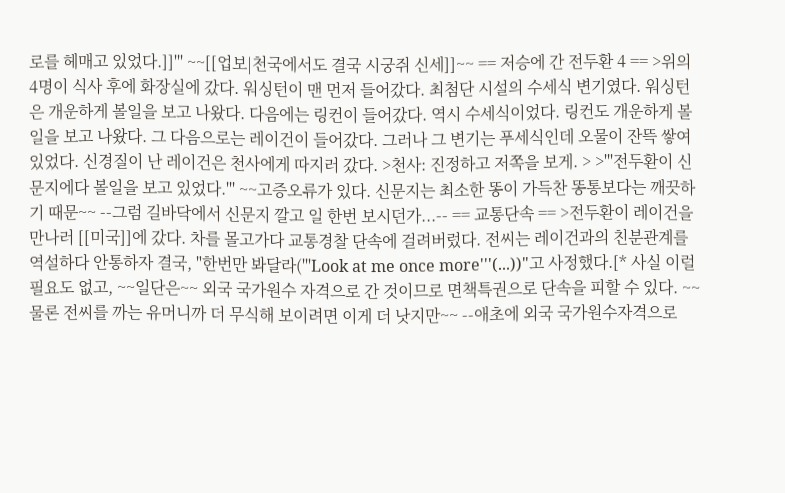로를 헤매고 있었다.]]''' ~~[[업보|천국에서도 결국 시궁쥐 신세]]~~ == 저승에 간 전두환 4 == >위의 4명이 식사 후에 화장실에 갔다. 워싱턴이 맨 먼저 들어갔다. 최첨단 시설의 수세식 변기였다. 워싱턴은 개운하게 볼일을 보고 나왔다. 다음에는 링컨이 들어갔다. 역시 수세식이었다. 링컨도 개운하게 볼일을 보고 나왔다. 그 다음으로는 레이건이 들어갔다. 그러나 그 변기는 푸세식인데 오물이 잔뜩 쌓여 있었다. 신경질이 난 레이건은 천사에게 따지러 갔다. >천사: 진정하고 저쪽을 보게. > >'''전두환이 신문지에다 볼일을 보고 있었다.''' ~~고증오류가 있다. 신문지는 최소한 똥이 가득찬 똥통보다는 깨끗하기 때문~~ --그럼 길바닥에서 신문지 깔고 일 한번 보시던가...-- == 교통단속 == >전두환이 레이건을 만나러 [[미국]]에 갔다. 차를 몰고가다 교통경찰 단속에 걸려버렀다. 전씨는 레이건과의 친분관계를 역설하다 안통하자 결국, "한번만 봐달라('''Look at me once more'''(...))"고 사정했다.[* 사실 이럴 필요도 없고, ~~일단은~~ 외국 국가원수 자격으로 간 것이므로 면책특권으로 단속을 피할 수 있다. ~~물론 전씨를 까는 유머니까 더 무식해 보이려면 이게 더 낫지만~~ --애초에 외국 국가원수자격으로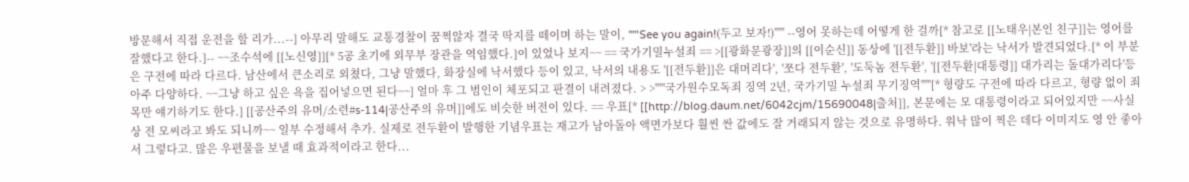방문해서 직접 운전을 할 리가...--] 아무리 말해도 교통경찰이 꿈쩍않자 결국 딱지를 떼이며 하는 말이, '''"See you again!(두고 보자!)"''' --영어 못하는데 어떻게 한 걸까[* 참고로 [[노태우|본인 친구]]는 영어를 잘했다고 한다.]-- ~~조수석에 [[노신영]][* 5공 초기에 외무부 장관을 역임했다.]이 있었나 보지~~ == 국가기밀누설죄 == >[[광화문광장]]의 [[이순신]] 동상에 '[[전두환]] 바보'라는 낙서가 발견되었다.[* 이 부분은 구전에 따라 다르다. 남산에서 큰소리로 외쳤다, 그냥 말했다, 화장실에 낙서했다 등이 있고, 낙서의 내용도 '[[전두환]]은 대머리다', '쪼다 전두환', '도둑놈 전두환', '[[전두환|대통령]] 대가리는 돌대가리다'등 아주 다양하다. ~~그냥 하고 싶은 욕을 집어넣으면 된다~~] 얼마 후 그 범인이 체포되고 판결이 내려졌다. > >'''"국가원수모독죄 징역 2년, 국가기밀 누설죄 무기징역"'''[* 형량도 구전에 따라 다르고, 형량 없이 죄목만 얘기하기도 한다.] [[공산주의 유머/소련#s-114|공산주의 유머]]에도 비슷한 버전이 있다. == 우표[* [[http://blog.daum.net/6042cjm/15690048|출처]], 본문에는 모 대통령이라고 되어있지만 ~~사실상 전 모씨라고 봐도 되니까~~ 일부 수정해서 추가. 실제로 전두환이 발행한 기념우표는 재고가 남아돌아 액면가보다 훨씬 싼 값에도 잘 거래되지 않는 것으로 유명하다. 워낙 많이 찍은 데다 이미지도 영 안 좋아서 그렇다고. 많은 우편물을 보낼 때 효과적이라고 한다...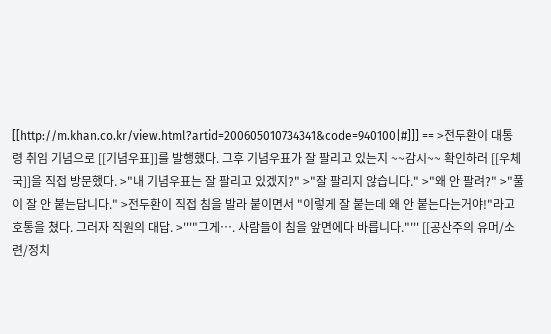[[http://m.khan.co.kr/view.html?artid=200605010734341&code=940100|#]]] == >전두환이 대통령 취임 기념으로 [[기념우표]]를 발행했다. 그후 기념우표가 잘 팔리고 있는지 ~~감시~~ 확인하러 [[우체국]]을 직접 방문했다. >"내 기념우표는 잘 팔리고 있겠지?" >"잘 팔리지 않습니다." >"왜 안 팔려?" >"풀이 잘 안 붙는답니다." >전두환이 직접 침을 발라 붙이면서 "이렇게 잘 붙는데 왜 안 붙는다는거야!"라고 호통을 쳤다. 그러자 직원의 대답. >'''"그게…. 사람들이 침을 앞면에다 바릅니다."''' [[공산주의 유머/소련/정치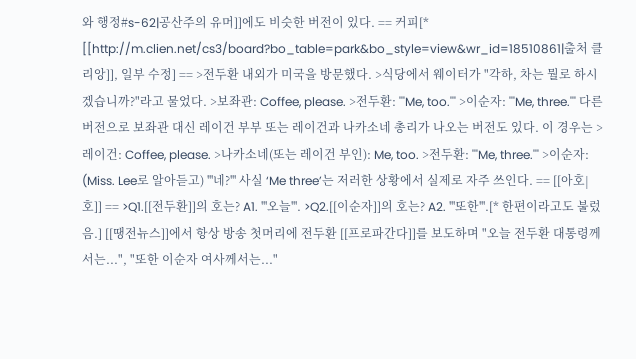와 행정#s-62|공산주의 유머]]에도 비슷한 버전이 있다. == 커피[* [[http://m.clien.net/cs3/board?bo_table=park&bo_style=view&wr_id=18510861|출처 클리앙]], 일부 수정] == >전두환 내외가 미국을 방문했다. >식당에서 웨이터가 "각하, 차는 뭘로 하시겠습니까?"라고 물었다. >보좌관: Coffee, please. >전두환: '''Me, too.''' >이순자: '''Me, three.''' 다른 버전으로 보좌관 대신 레이건 부부 또는 레이건과 나카소네 총리가 나오는 버전도 있다. 이 경우는 >레이건: Coffee, please. >나카소네(또는 레이건 부인): Me, too. >전두환: '''Me, three.''' >이순자: (Miss. Lee로 알아듣고) '''네?''' 사실 ‘Me three’는 저러한 상황에서 실제로 자주 쓰인다. == [[아호|호]] == >Q1.[[전두환]]의 호는? A1. '''오늘'''. >Q2.[[이순자]]의 호는? A2. '''또한'''.[* 한편이라고도 불렀음.] [[땡전뉴스]]에서 항상 방송 첫머리에 전두환 [[프로파간다]]를 보도하며 "오늘 전두환 대통령께서는...", "또한 이순자 여사께서는..."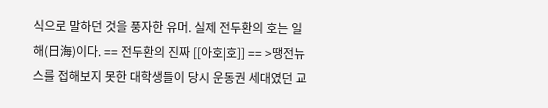식으로 말하던 것을 풍자한 유머. 실제 전두환의 호는 일해(日海)이다. == 전두환의 진짜 [[아호|호]] == >땡전뉴스를 접해보지 못한 대학생들이 당시 운동권 세대였던 교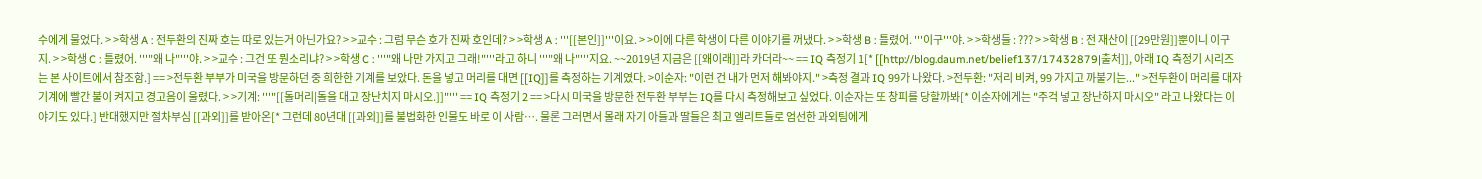수에게 물었다. > >학생 A : 전두환의 진짜 호는 따로 있는거 아닌가요? > >교수 : 그럼 무슨 호가 진짜 호인데? > >학생 A : '''[[본인]]'''이요. > >이에 다른 학생이 다른 이야기를 꺼냈다. > >학생 B : 틀렸어. '''이구'''야. > >학생들 : ??? > >학생 B : 전 재산이 [[29만원]]뿐이니 이구지. > >학생 C : 틀렸어. '''"왜 나"'''야. > >교수 : 그건 또 뭔소리냐? > >학생 C : '''"왜 나만 가지고 그래!"'''라고 하니 '''"왜 나"'''지요. ~~2019년 지금은 [[왜이래]]라 카더라~~ == IQ 측정기 1[* [[http://blog.daum.net/belief137/17432879|출처]], 아래 IQ 측정기 시리즈는 본 사이트에서 참조함.] == >전두환 부부가 미국을 방문하던 중 희한한 기계를 보았다. 돈을 넣고 머리를 대면 [[IQ]]를 측정하는 기계였다. >이순자: "이런 건 내가 먼저 해봐야지." >측정 결과 IQ 99가 나왔다. >전두환: "저리 비켜, 99 가지고 까불기는..." >전두환이 머리를 대자 기계에 빨간 불이 켜지고 경고음이 울렸다. > >기계: '''"[[돌머리|돌을 대고 장난치지 마시오.]]"''' == IQ 측정기 2 == >다시 미국을 방문한 전두환 부부는 IQ를 다시 측정해보고 싶었다. 이순자는 또 창피를 당할까봐[* 이순자에게는 "주걱 넣고 장난하지 마시오" 라고 나왔다는 이야기도 있다.] 반대했지만 절차부심 [[과외]]를 받아온[* 그런데 80년대 [[과외]]를 불법화한 인물도 바로 이 사람…. 물론 그러면서 몰래 자기 아들과 딸들은 최고 엘리트들로 엄선한 과외팀에게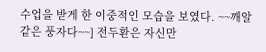수업을 받게 한 이중적인 모습을 보였다. ~~깨알같은 풍자다~~] 전두환은 자신만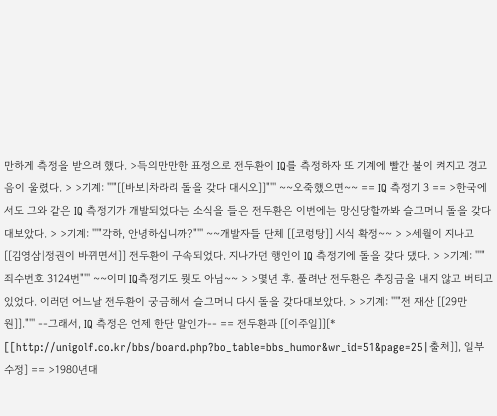만하게 측정을 받으려 했다. >득의만만한 표정으로 전두환이 IQ를 측정하자 또 기계에 빨간 불이 켜지고 경고음이 울렸다. > >기계: '''"[[바보|차라리 돌을 갖다 대시오]]"''' ~~오죽했으면~~ == IQ 측정기 3 == >한국에서도 그와 같은 IQ 측정기가 개발되었다는 소식을 들은 전두환은 이번에는 망신당할까봐 슬그머니 돌을 갖다 대보았다. > >기계: '''"각하, 안녕하십니까?"''' ~~개발자들 단체 [[코렁탕]] 시식 확정~~ > >세월이 지나고 [[김영삼|정권이 바뀌면서]] 전두환이 구속되었다. 지나가던 행인이 IQ 측정기에 돌을 갖다 댔다. > >기계: '''"죄수번호 3124번"''' ~~이미 IQ측정기도 뭣도 아님~~ > >몇년 후. 풀려난 전두환은 추징금을 내지 않고 버티고 있었다. 이러던 어느날 전두환이 궁금해서 슬그머니 다시 돌을 갖다대보았다. > >기계: '''"전 재산 [[29만원]]."''' --그래서, IQ 측정은 언제 한단 말인가-- == 전두환과 [[이주일]][* [[http://unigolf.co.kr/bbs/board.php?bo_table=bbs_humor&wr_id=51&page=25|출처]], 일부 수정] == >1980년대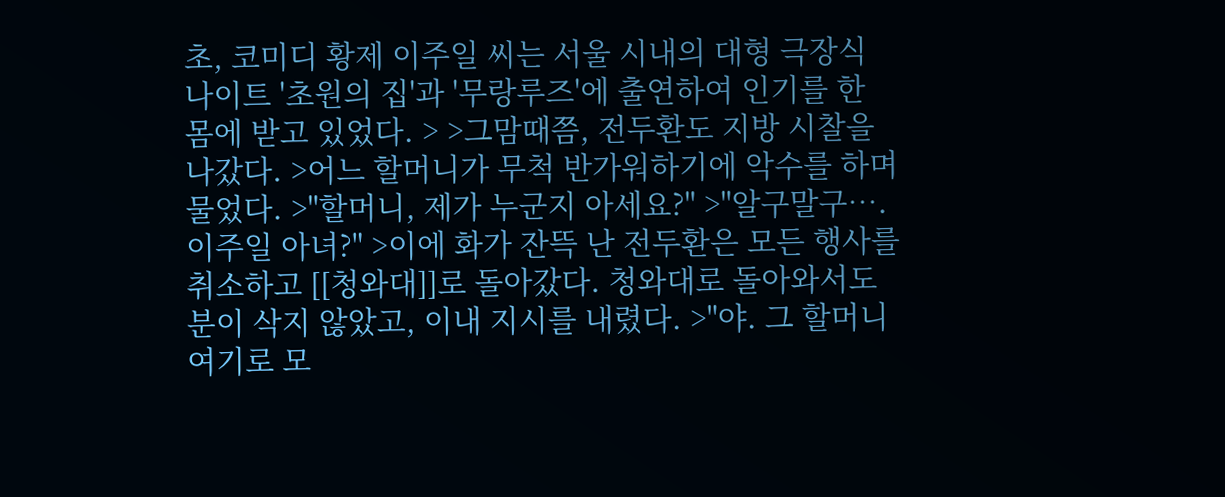초, 코미디 황제 이주일 씨는 서울 시내의 대형 극장식 나이트 '초원의 집'과 '무랑루즈'에 출연하여 인기를 한 몸에 받고 있었다. > >그맘때쯤, 전두환도 지방 시찰을 나갔다. >어느 할머니가 무척 반가워하기에 악수를 하며 물었다. >"할머니, 제가 누군지 아세요?" >"알구말구…. 이주일 아녀?" >이에 화가 잔뜩 난 전두환은 모든 행사를 취소하고 [[청와대]]로 돌아갔다. 청와대로 돌아와서도 분이 삭지 않았고, 이내 지시를 내렸다. >"야. 그 할머니 여기로 모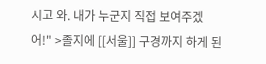시고 와. 내가 누군지 직접 보여주겠어!" >졸지에 [[서울]] 구경까지 하게 된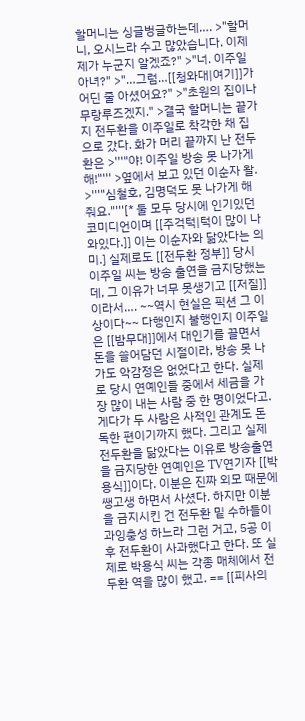할머니는 싱글벙글하는데…. >"할머니, 오시느라 수고 많았습니다. 이제 제가 누군지 알겠죠?" >"너. 이주일 아녀?" >"…그럼…[[청와대|여기]]가 어딘 줄 아셨어요?" >"초원의 집이나 무랑루즈겠지." >결국 할머니는 끝가지 전두환을 이주일로 착각한 채 집으로 갔다. 화가 머리 끝까지 난 전두환은 >'''"야! 이주일 방송 못 나가게 해!"''' >옆에서 보고 있던 이순자 왈. >'''"심철호, 김명덕도 못 나가게 해줘요."'''[* 둘 모두 당시에 인기있던 코미디언이며 [[주걱턱|턱이 많이 나와있다.]] 이는 이순자와 닮았다는 의미.] 실제로도 [[전두환 정부]] 당시 이주일 씨는 방송 출연을 금지당했는데, 그 이유가 너무 못생기고 [[저질]]이라서…. ~~역시 현실은 픽션 그 이상이다~~ 다행인지 불행인지 이주일은 [[밤무대]]에서 대인기를 끌면서 돈을 쓸어담던 시절이라, 방송 못 나가도 악감정은 없었다고 한다. 실제로 당시 연예인들 중에서 세금을 가장 많이 내는 사람 중 한 명이었다고. 게다가 두 사람은 사적인 관계도 돈독한 편이기까지 했다. 그리고 실제 전두환을 닮았다는 이유로 방송출연을 금지당한 연예인은 TV연기자 [[박용식]]이다. 이분은 진짜 외모 때문에 쌩고생 하면서 사셨다. 하지만 이분을 금지시킨 건 전두환 밑 수하들이 과잉충성 하느라 그런 거고, 5공 이후 전두환이 사과했다고 한다. 또 실제로 박용식 씨는 각종 매체에서 전두환 역을 많이 했고. == [[피사의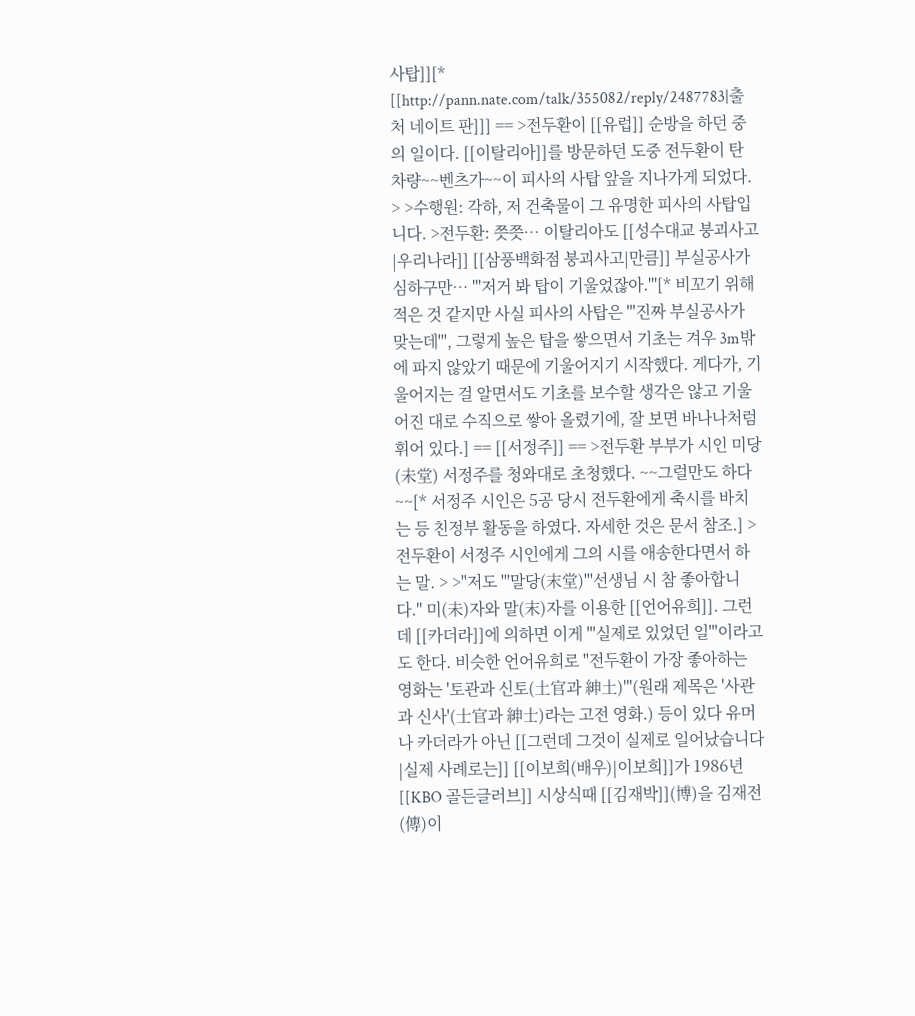사탑]][* [[http://pann.nate.com/talk/355082/reply/2487783|출처 네이트 판]]] == >전두환이 [[유럽]] 순방을 하던 중의 일이다. [[이탈리아]]를 방문하던 도중 전두환이 탄 차량~~벤츠가~~이 피사의 사탑 앞을 지나가게 되었다. > >수행원: 각하, 저 건축물이 그 유명한 피사의 사탑입니다. >전두환: 쯧쯧… 이탈리아도 [[성수대교 붕괴사고|우리나라]] [[삼풍백화점 붕괴사고|만큼]] 부실공사가 심하구만… '''저거 봐 탑이 기울었잖아.'''[* 비꼬기 위해 적은 것 같지만 사실 피사의 사탑은 '''진짜 부실공사가 맞는데''', 그렇게 높은 탑을 쌓으면서 기초는 겨우 3m밖에 파지 않았기 때문에 기울어지기 시작했다. 게다가, 기울어지는 걸 알면서도 기초를 보수할 생각은 않고 기울어진 대로 수직으로 쌓아 올렸기에, 잘 보면 바나나처럼 휘어 있다.] == [[서정주]] == >전두환 부부가 시인 미당(未堂) 서정주를 청와대로 초청했다. ~~그럴만도 하다~~[* 서정주 시인은 5공 당시 전두환에게 축시를 바치는 등 친정부 활동을 하였다. 자세한 것은 문서 참조.] >전두환이 서정주 시인에게 그의 시를 애송한다면서 하는 말. > >"저도 '''말당(末堂)'''선생님 시 참 좋아합니다." 미(未)자와 말(末)자를 이용한 [[언어유희]]. 그런데 [[카더라]]에 의하면 이게 '''실제로 있었던 일'''이라고도 한다. 비슷한 언어유희로 "전두환이 가장 좋아하는 영화는 '토관과 신토(土官과 紳土)'"(원래 제목은 '사관과 신사'(士官과 紳士)라는 고전 영화.) 등이 있다 유머나 카더라가 아닌 [[그런데 그것이 실제로 일어났습니다|실제 사례로는]] [[이보희(배우)|이보희]]가 1986년 [[KBO 골든글러브]] 시상식때 [[김재박]](博)을 김재전(傳)이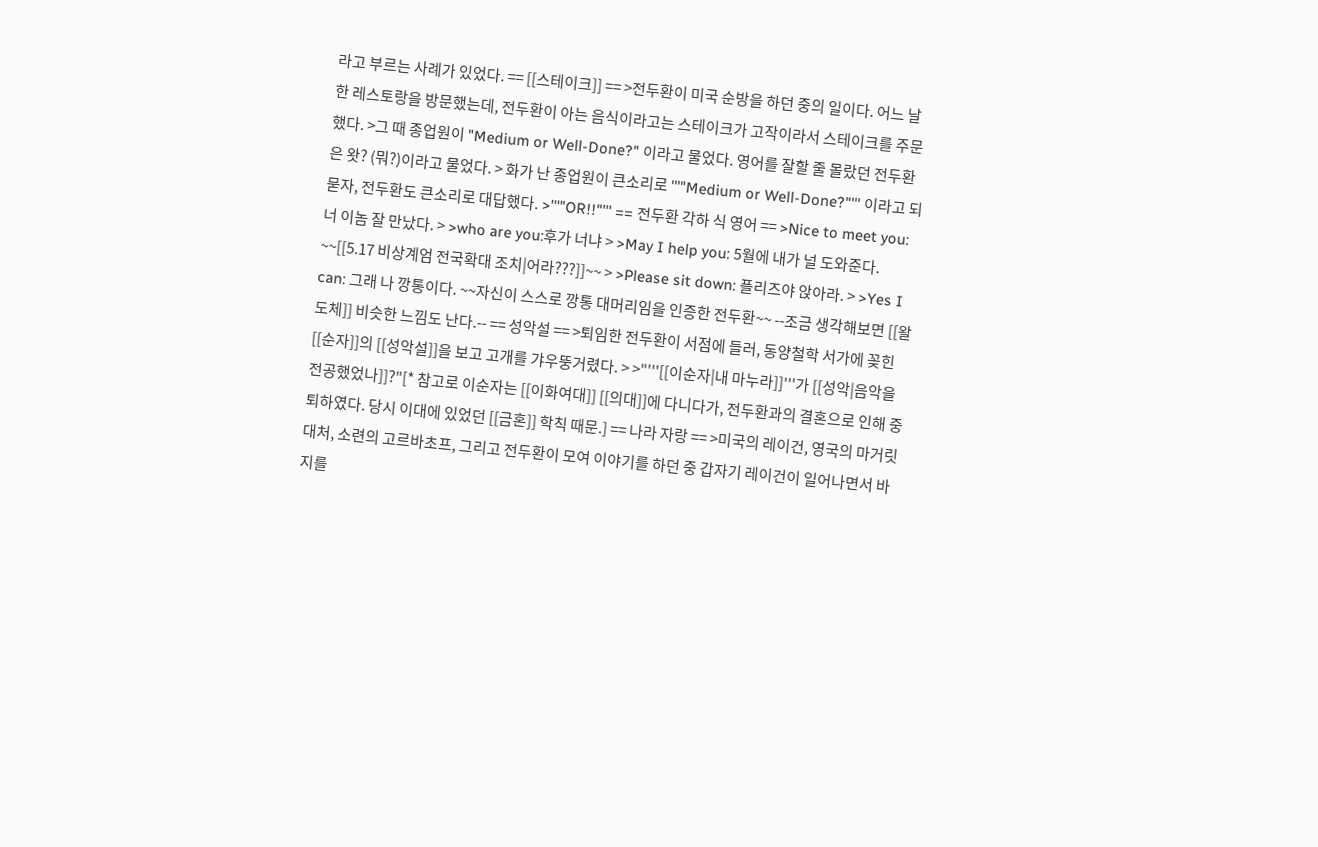라고 부르는 사례가 있었다. == [[스테이크]] == >전두환이 미국 순방을 하던 중의 일이다. 어느 날 한 레스토랑을 방문했는데, 전두환이 아는 음식이라고는 스테이크가 고작이라서 스테이크를 주문했다. >그 때 종업원이 "Medium or Well-Done?" 이라고 물었다. 영어를 잘할 줄 몰랐던 전두환은 왓? (뭐?)이라고 물었다. > 화가 난 종업원이 큰소리로 '''"Medium or Well-Done?"''' 이라고 되묻자, 전두환도 큰소리로 대답했다. >'''"OR!!"''' == 전두환 각하 식 영어 == >Nice to meet you: 너 이놈 잘 만났다. > >who are you:후가 너냐 > >May I help you: 5월에 내가 널 도와준다. ~~[[5.17 비상계엄 전국확대 조치|어라???]]~~ > >Please sit down: 플리즈야 앉아라. > >Yes I can: 그래 나 깡통이다. ~~자신이 스스로 깡통 대머리임을 인증한 전두환~~ --조금 생각해보면 [[왈도체]] 비슷한 느낌도 난다.-- == 성악설 == >퇴임한 전두환이 서점에 들러, 동양철학 서가에 꽂힌 [[순자]]의 [[성악설]]을 보고 고개를 갸우뚱거렸다. > >"'''[[이순자|내 마누라]]'''가 [[성악|음악을 전공했었나]]?"[* 참고로 이순자는 [[이화여대]] [[의대]]에 다니다가, 전두환과의 결혼으로 인해 중퇴하였다. 당시 이대에 있었던 [[금혼]] 학칙 때문.] == 나라 자랑 == >미국의 레이건, 영국의 마거릿 대처, 소련의 고르바초프, 그리고 전두환이 모여 이야기를 하던 중 갑자기 레이건이 일어나면서 바지를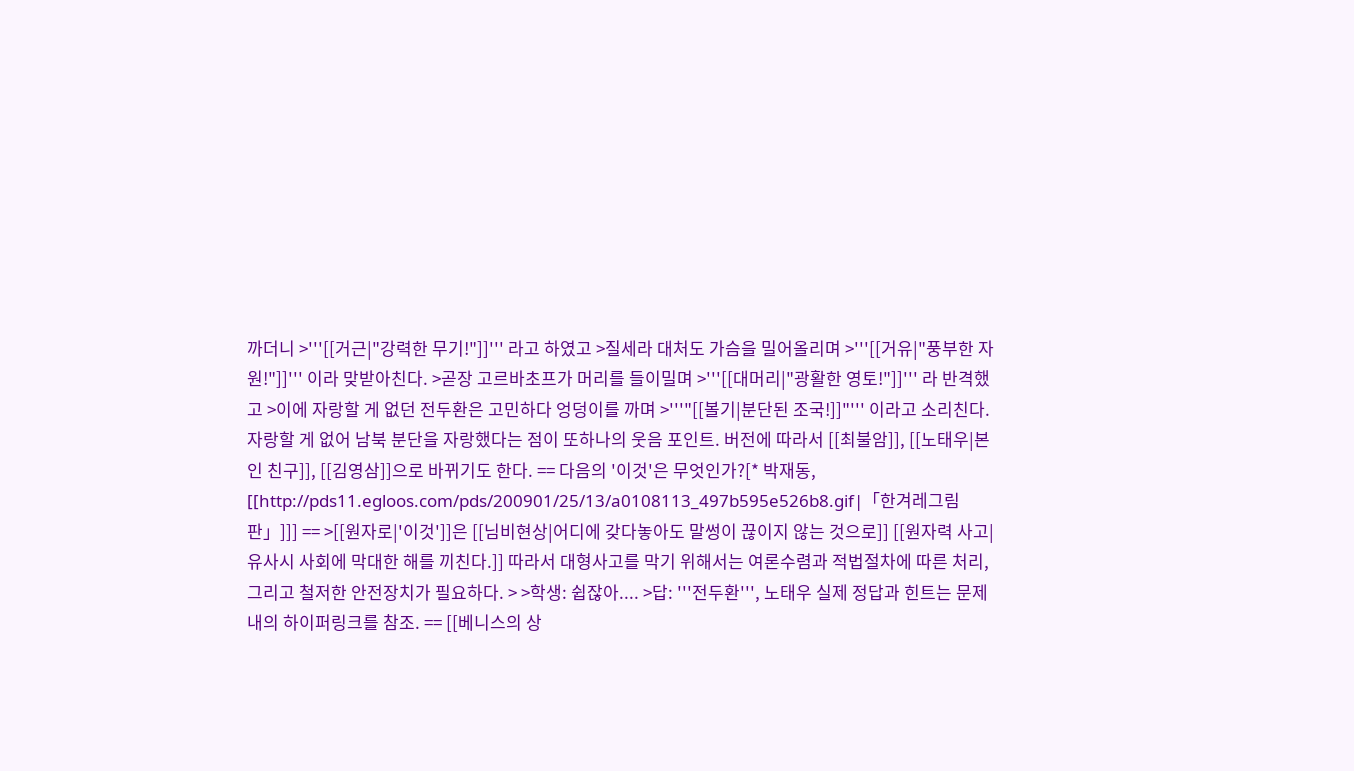까더니 >'''[[거근|"강력한 무기!"]]''' 라고 하였고 >질세라 대처도 가슴을 밀어올리며 >'''[[거유|"풍부한 자원!"]]''' 이라 맞받아친다. >곧장 고르바초프가 머리를 들이밀며 >'''[[대머리|"광활한 영토!"]]''' 라 반격했고 >이에 자랑할 게 없던 전두환은 고민하다 엉덩이를 까며 >'''"[[볼기|분단된 조국!]]"''' 이라고 소리친다. 자랑할 게 없어 남북 분단을 자랑했다는 점이 또하나의 웃음 포인트. 버전에 따라서 [[최불암]], [[노태우|본인 친구]], [[김영삼]]으로 바뀌기도 한다. == 다음의 '이것'은 무엇인가?[* 박재동, [[http://pds11.egloos.com/pds/200901/25/13/a0108113_497b595e526b8.gif|「한겨레그림판」]]] == >[[원자로|'이것']]은 [[님비현상|어디에 갖다놓아도 말썽이 끊이지 않는 것으로]] [[원자력 사고|유사시 사회에 막대한 해를 끼친다.]] 따라서 대형사고를 막기 위해서는 여론수렴과 적법절차에 따른 처리, 그리고 철저한 안전장치가 필요하다. > >학생: 쉽잖아.... >답: '''전두환''', 노태우 실제 정답과 힌트는 문제 내의 하이퍼링크를 참조. == [[베니스의 상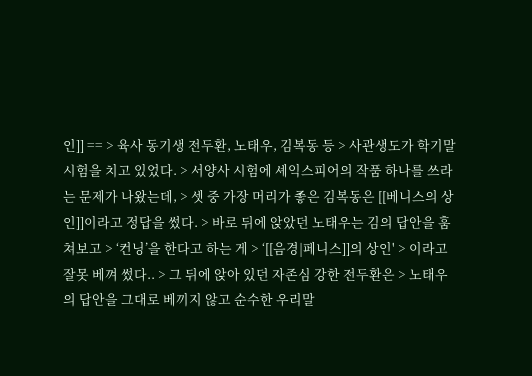인]] == > 육사 동기생 전두환, 노태우, 김복동 등 > 사관생도가 학기말 시험을 치고 있었다. > 서양사 시험에 셰익스피어의 작품 하나를 쓰라는 문제가 나왔는데, > 셋 중 가장 머리가 좋은 김복동은 [[베니스의 상인]]이라고 정답을 썼다. > 바로 뒤에 앉았던 노태우는 김의 답안을 훔쳐보고 > ‘컨닝’을 한다고 하는 게 > ‘[[음경|페니스]]의 상인' > 이라고 잘못 베껴 썼다.. > 그 뒤에 앉아 있던 자존심 강한 전두환은 > 노태우의 답안을 그대로 베끼지 않고 순수한 우리말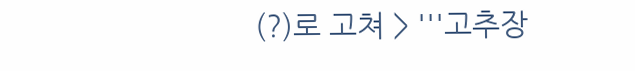(?)로 고쳐 > '''고추장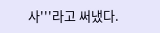사'''라고 써냈다.